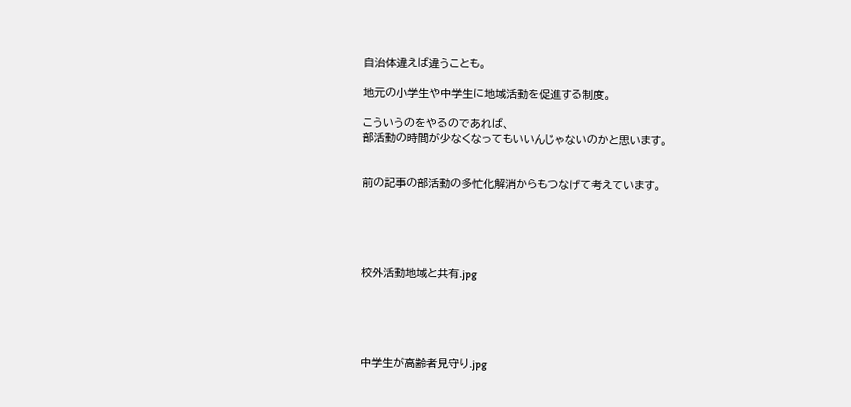自治体違えば違うことも。

地元の小学生や中学生に地域活動を促進する制度。

こういうのをやるのであれば、
部活動の時間が少なくなってもいいんじゃないのかと思います。


前の記事の部活動の多忙化解消からもつなげて考えています。





校外活動地域と共有.jpg





中学生が高齢者見守り.jpg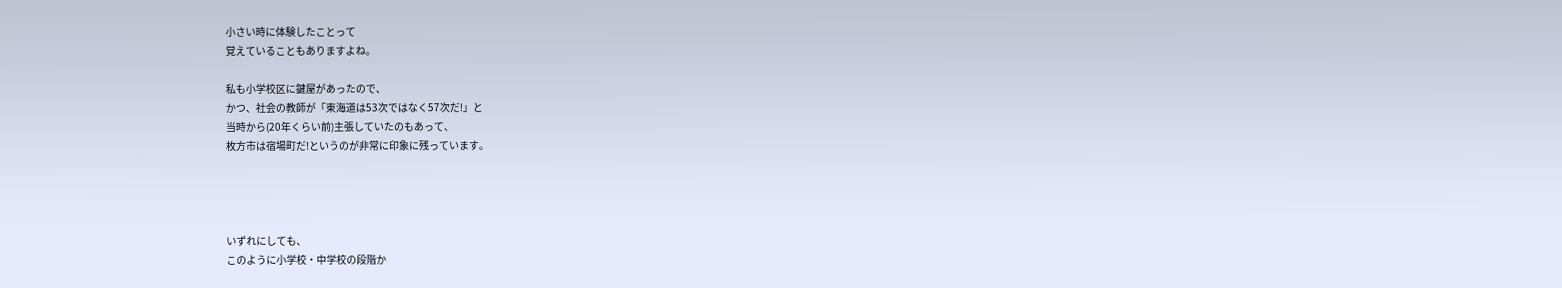小さい時に体験したことって
覚えていることもありますよね。

私も小学校区に鍵屋があったので、
かつ、社会の教師が「東海道は53次ではなく57次だ!」と
当時から(20年くらい前)主張していたのもあって、
枚方市は宿場町だ!というのが非常に印象に残っています。




いずれにしても、
このように小学校・中学校の段階か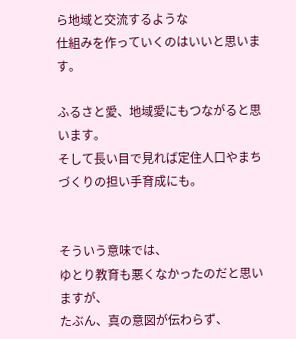ら地域と交流するような
仕組みを作っていくのはいいと思います。

ふるさと愛、地域愛にもつながると思います。
そして長い目で見れば定住人口やまちづくりの担い手育成にも。


そういう意味では、
ゆとり教育も悪くなかったのだと思いますが、
たぶん、真の意図が伝わらず、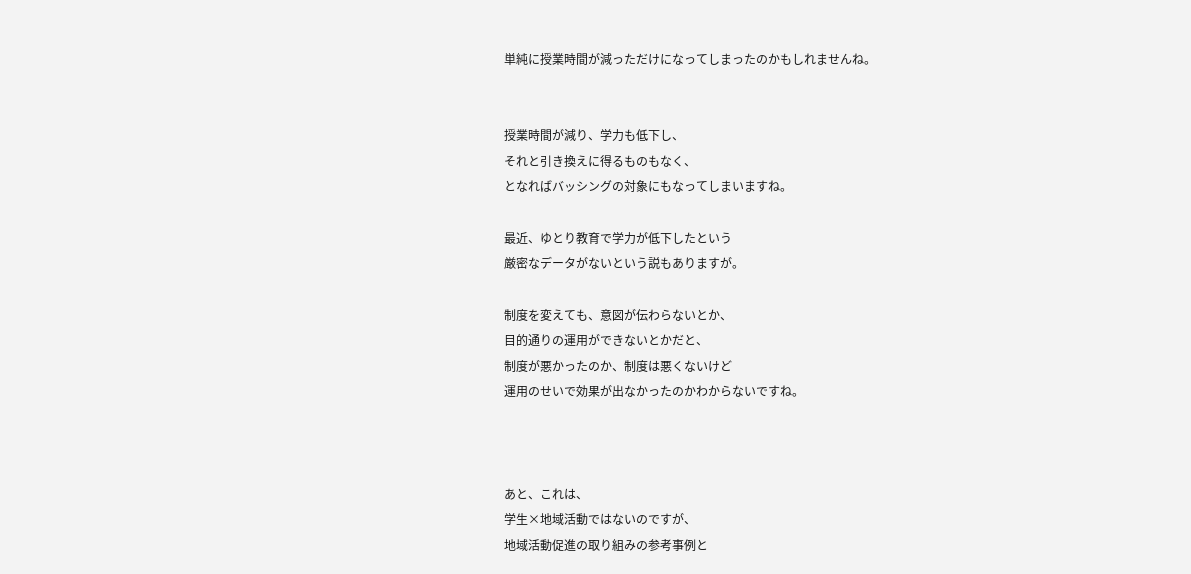単純に授業時間が減っただけになってしまったのかもしれませんね。


授業時間が減り、学力も低下し、
それと引き換えに得るものもなく、
となればバッシングの対象にもなってしまいますね。

最近、ゆとり教育で学力が低下したという
厳密なデータがないという説もありますが。

制度を変えても、意図が伝わらないとか、
目的通りの運用ができないとかだと、
制度が悪かったのか、制度は悪くないけど
運用のせいで効果が出なかったのかわからないですね。



あと、これは、
学生×地域活動ではないのですが、
地域活動促進の取り組みの参考事例と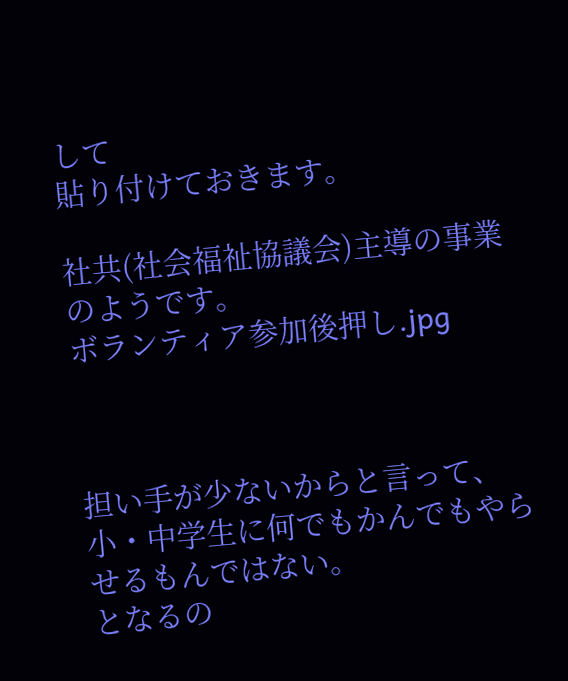して
貼り付けておきます。

社共(社会福祉協議会)主導の事業のようです。
ボランティア参加後押し.jpg



担い手が少ないからと言って、
小・中学生に何でもかんでもやらせるもんではない。
となるの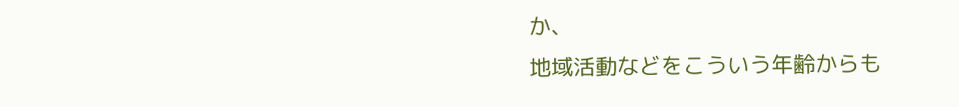か、
地域活動などをこういう年齢からも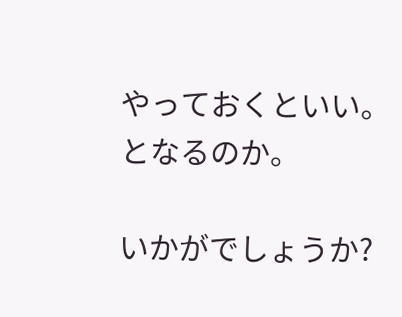やっておくといい。
となるのか。

いかがでしょうか?